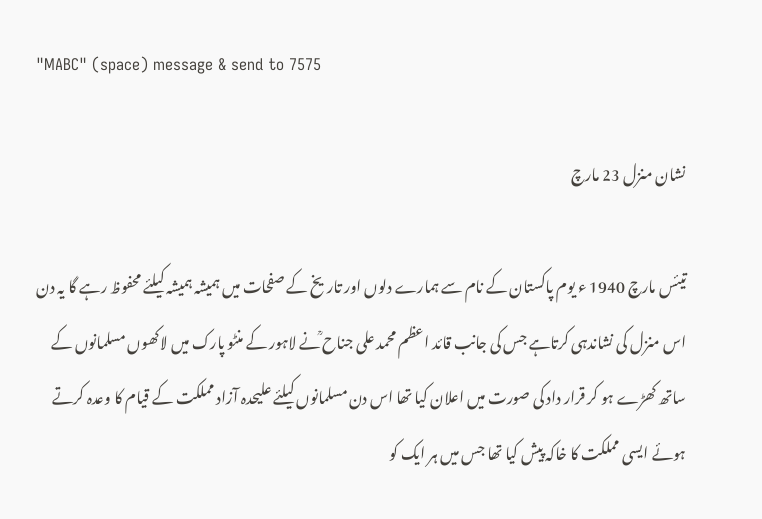"MABC" (space) message & send to 7575

نشان منزل 23 مارچ

تیئس مارچ 1940 ء یوم پاکستان کے نام سے ہمارے دلوں اور تاریخ کے صفحات میں ہمیشہ ہمیشہ کیلئے محفوظ رہے گا یہ دن اس منزل کی نشاندہی کرتاہے جس کی جانب قائد اعظم محمد علی جناح ؒنے لاہور کے منٹو پارک میں لاکھوں مسلمانوں کے ساتھ کھڑے ہو کر قرار داد کی صورت میں اعلان کیا تھا اس دن مسلمانوں کیلئے علیحدہ آزاد مملکت کے قیام کا وعدہ کرتے ہوئے ایسی مملکت کا خاکہ پیش کیا تھا جس میں ہر ایک کو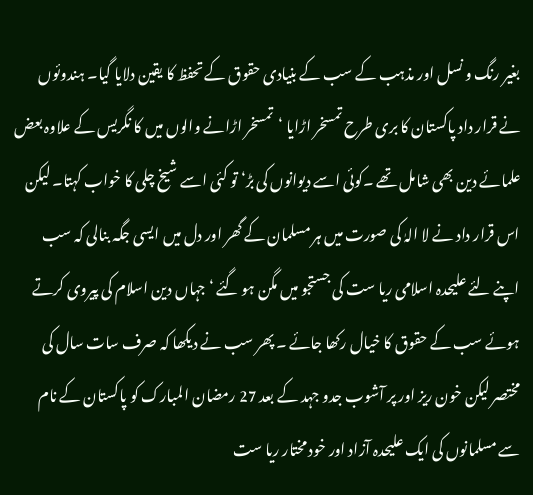بغیر رنگ و نسل اور مذہب کے سب کے بنیادی حقوق کے تحفظ کا یقین دلایا گیا۔ ہندوئوں نے قرار داد پاکستان کا بری طرح تمسخر اڑایا ‘تمسخر اڑانے والوں میں کا نگریس کے علاوہ بعض علمائے دین بھی شامل تھے ۔کوئی اسے دیوانوں کی بڑ‘ تو کئی اسے شیخ چلی کا خواب کہتا۔ لیکن اس قرار داد نے لا الہٰ کی صورت میں ہر مسلمان کے گھر اور دل میں ایسی جگہ بنالی کہ سب اپنے لئے علیحدہ اسلامی ریا ست کی جستجو میں مگن ہو گئے ‘جہاں دین اسلام کی پیروی کرتے ہوئے سب کے حقوق کا خیال رکھا جائے ۔ پھر سب نے دیکھا کہ صرف سات سال کی مختصر لیکن خون ریز اور پر آشوب جدو جہد کے بعد 27 رمضان المبارک کو پاکستان کے نام سے مسلمانوں کی ایک علیحدہ آزاد اور خود مختار ریا ست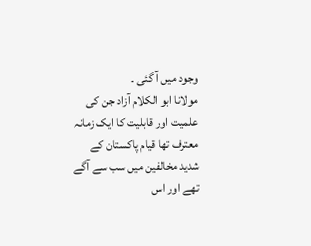وجود میں آ گئی ۔
مولانا ابو الکلام آزاد جن کی علمیت اور قابلیت کا ایک زمانہ معترف تھا قیام پاکستان کے شدید مخالفین میں سب سے آگے تھے اور اس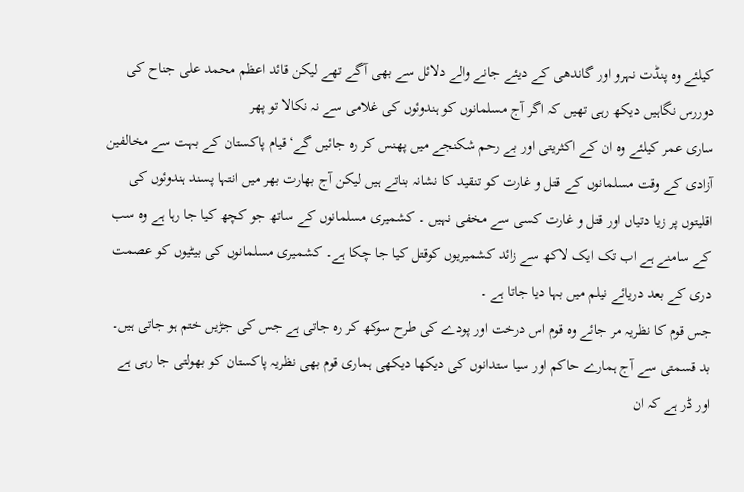کیلئے وہ پنڈت نہرو اور گاندھی کے دیئے جانے والے دلائل سے بھی آگے تھے لیکن قائد اعظم محمد علی جناح کی دوررس نگاہیں دیکھ رہی تھیں کہ اگر آج مسلمانوں کو ہندوئوں کی غلامی سے نہ نکالا تو پھر
ساری عمر کیلئے وہ ان کے اکثریتی اور بے رحم شکنجے میں پھنس کر رہ جائیں گے‘قیام پاکستان کے بہت سے مخالفین آزادی کے وقت مسلمانوں کے قتل و غارت کو تنقید کا نشانہ بناتے ہیں لیکن آج بھارت بھر میں انتہا پسند ہندوئوں کی اقلیتوں پر زیا دتیاں اور قتل و غارت کسی سے مخفی نہیں ۔ کشمیری مسلمانوں کے ساتھ جو کچھ کیا جا رہا ہے وہ سب کے سامنے ہے اب تک ایک لاکھ سے زائد کشمیریوں کوقتل کیا جا چکا ہے۔ کشمیری مسلمانوں کی بیٹیوں کو عصمت دری کے بعد دریائے نیلم میں بہا دیا جاتا ہے ۔
جس قوم کا نظریہ مر جائے وہ قوم اس درخت اور پودے کی طرح سوکھ کر رہ جاتی ہے جس کی جڑیں ختم ہو جاتی ہیں۔ بد قسمتی سے آج ہمارے حاکم اور سیا ستدانوں کی دیکھا دیکھی ہماری قوم بھی نظریہ پاکستان کو بھولتی جا رہی ہے اور ڈر ہے کہ ان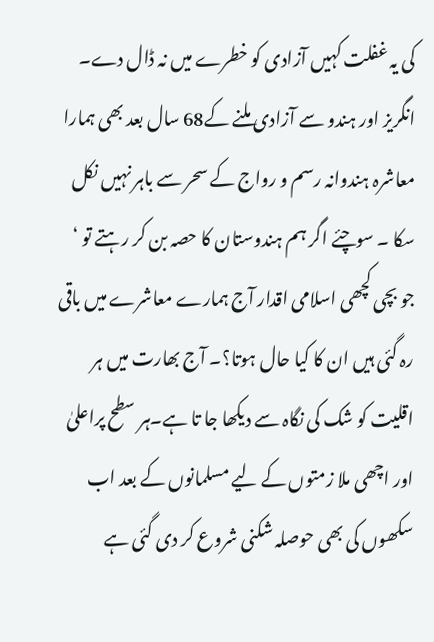کی یہ غفلت کہیں آزادی کو خطرے میں نہ ڈال دے۔ انگریز اور ہندو سے آزادی ملنے کے68 سال بعد بھی ہمارا معاشرہ ہندوانہ رسم و رواج کے سحر سے باہر نہیں نکل سکا ۔ سوچئے اگر ہم ہندوستان کا حصہ بن کر رہتے تو ‘ جو بچی کچھی اسلامی اقدار آج ہمارے معاشرے میں باقی رہ گئی ہیں ان کا کیا حال ہوتا؟۔ آج بھارت میں ہر اقلیت کو شک کی نگاہ سے دیکھا جا تا ہے۔ہر سطح پراعلیٰ اور اچھی ملا زمتوں کے لیے مسلمانوں کے بعد اب سکھوں کی بھی حوصلہ شکنی شروع کر دی گئی ہے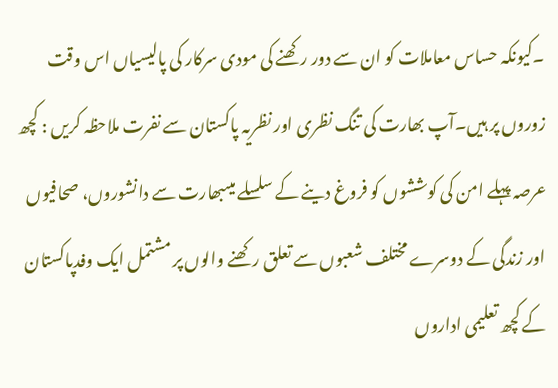۔کیونکہ حساس معاملات کو ان سے دور رکھنے کی مودی سرکار کی پالیسیاں اس وقت زوروں پر ہیں۔آپ بھارت کی تنگ نظری اور نظریہ پاکستان سے نفرت ملاحظہ کریں : کچھ عرصہ پہلے امن کی کوششوں کو فروغ دینے کے سلسلے میںبھارت سے دانشوروں، صحافیوں اور زندگی کے دوسرے مختلف شعبوں سے تعلق رکھنے والوں پر مشتمل ایک وفدپاکستان کے کچھ تعلیمی اداروں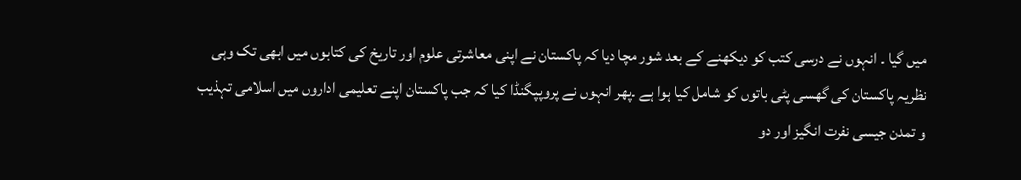میں گیا ۔ انہوں نے درسی کتب کو دیکھنے کے بعد شور مچا دیا کہ پاکستان نے اپنی معاشرتی علوم اور تاریخ کی کتابوں میں ابھی تک وہی نظریہ پاکستان کی گھسی پٹی باتوں کو شامل کیا ہوا ہے ۔پھر انہوں نے پروپپگنڈا کیا کہ جب پاکستان اپنے تعلیمی اداروں میں اسلامی تہذیب و تمدن جیسی نفرت انگیز اور دو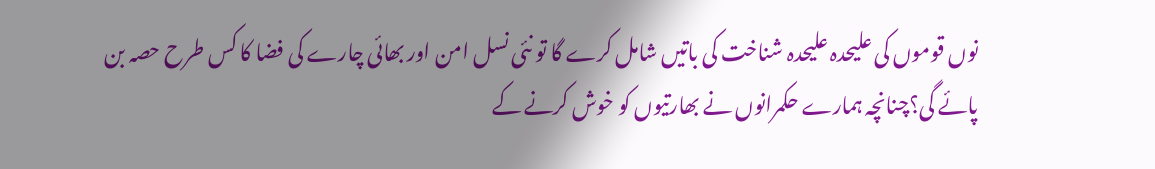نوں قوموں کی علیحدہ علیحدہ شناخت کی باتیں شامل کرے گا تو نئی نسل امن اور بھائی چارے کی فضا کا کس طرح حصہ بن پائے گی؟چنانچہ ہمارے حکمرانوں نے بھارتیوں کو خوش کرنے کے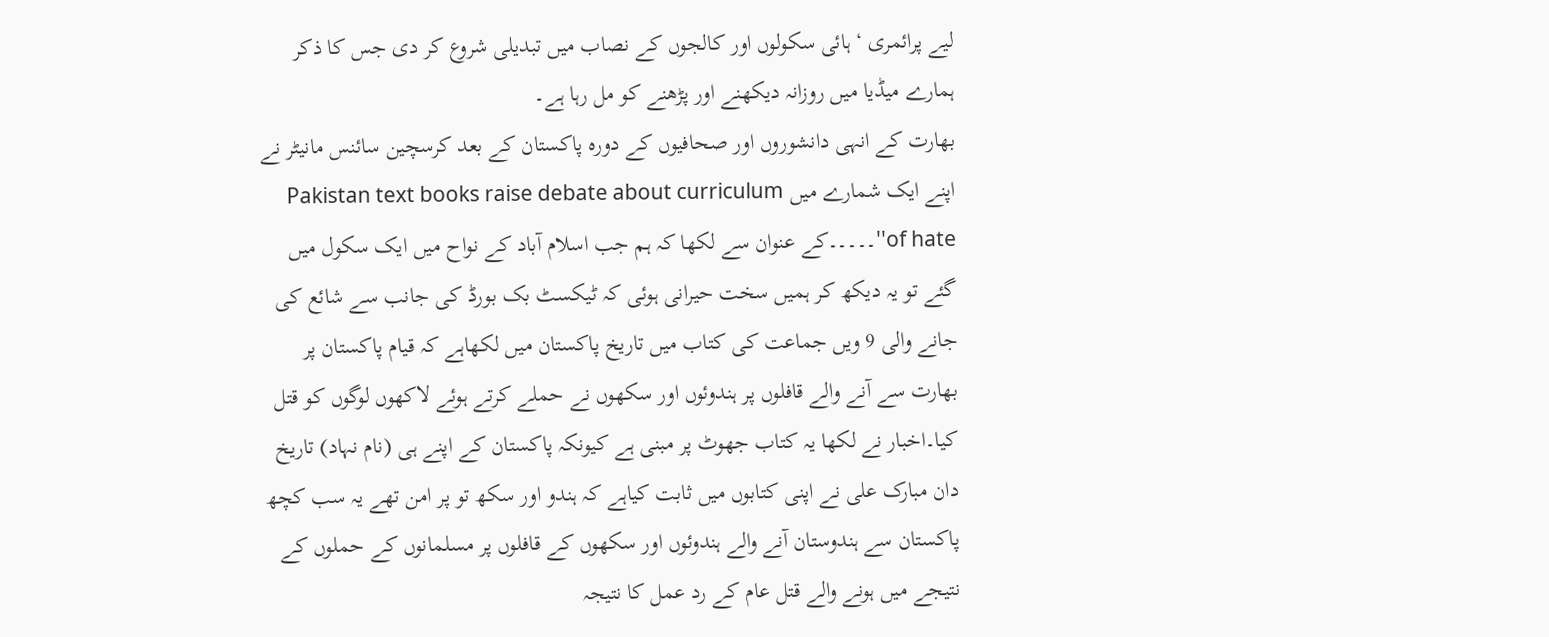لیے پرائمری ‘ ہائی سکولوں اور کالجوں کے نصاب میں تبدیلی شروع کر دی جس کا ذکر ہمارے میڈیا میں روزانہ دیکھنے اور پڑھنے کو مل رہا ہے۔
بھارت کے انہی دانشوروں اور صحافیوں کے دورہ پاکستان کے بعد کرسچین سائنس مانیٹر نے اپنے ایک شمارے میں Pakistan text books raise debate about curriculum of hate''۔۔۔۔۔کے عنوان سے لکھا کہ ہم جب اسلام آباد کے نواح میں ایک سکول میں گئے تو یہ دیکھ کر ہمیں سخت حیرانی ہوئی کہ ٹیکسٹ بک بورڈ کی جانب سے شائع کی جانے والی 9 ویں جماعت کی کتاب میں تاریخ پاکستان میں لکھاہے کہ قیام پاکستان پر بھارت سے آنے والے قافلوں پر ہندوئوں اور سکھوں نے حملے کرتے ہوئے لاکھوں لوگوں کو قتل کیا۔اخبار نے لکھا یہ کتاب جھوٹ پر مبنی ہے کیونکہ پاکستان کے اپنے ہی (نام نہاد) تاریخ دان مبارک علی نے اپنی کتابوں میں ثابت کیاہے کہ ہندو اور سکھ تو پر امن تھے یہ سب کچھ پاکستان سے ہندوستان آنے والے ہندوئوں اور سکھوں کے قافلوں پر مسلمانوں کے حملوں کے نتیجے میں ہونے والے قتل عام کے رد عمل کا نتیجہ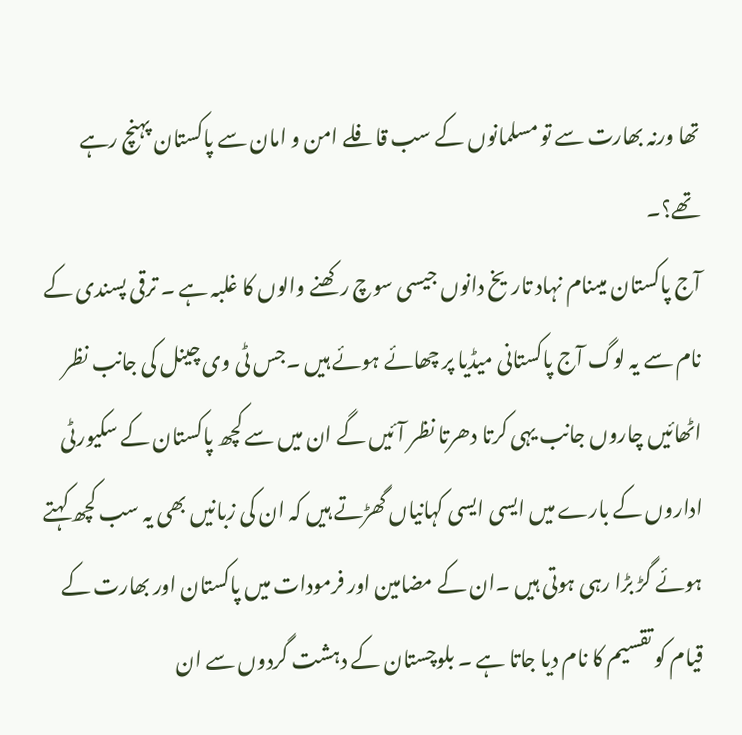تھا ورنہ بھارت سے تو مسلمانوں کے سب قافلے امن و امان سے پاکستان پہنچ رہے تھے؟۔
آج پاکستان میںنام نہاد تاریخ دانوں جیسی سوچ رکھنے والوں کا غلبہ ہے ۔ ترقی پسندی کے نام سے یہ لوگ آج پاکستانی میڈیا پر چھائے ہوئے ہیں ۔جس ٹی وی چینل کی جانب نظر اٹھائیں چاروں جانب یہی کرتا دھرتا نظر آئیں گے ان میں سے کچھ پاکستان کے سکیورٹی اداروں کے بارے میں ایسی ایسی کہانیاں گھڑتے ہیں کہ ان کی زبانیں بھی یہ سب کچھ کہتے ہوئے گڑ بڑا رہی ہوتی ہیں ۔ان کے مضامین اور فرمودات میں پاکستان اور بھارت کے قیام کو تقسیم کا نام دیا جاتا ہے ۔ بلوچستان کے دہشت گردوں سے ان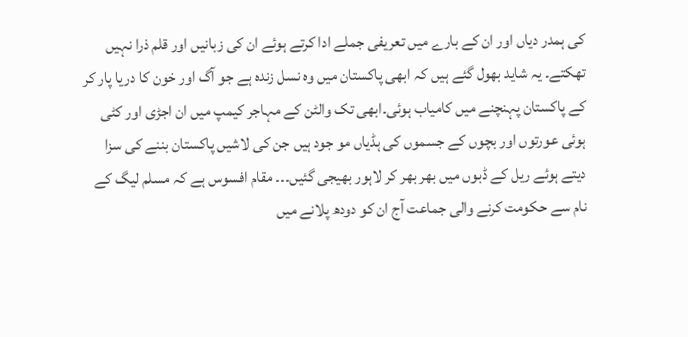کی ہمدر دیاں اور ان کے بارے میں تعریفی جملے ادا کرتے ہوئے ان کی زبانیں اور قلم ذرا نہیں تھکتے۔ یہ شاید بھول گئے ہیں کہ ابھی پاکستان میں وہ نسل زندہ ہے جو آگ اور خون کا دریا پار کر کے پاکستان پہنچنے میں کامیاب ہوئی۔ابھی تک والٹن کے مہاجر کیمپ میں ان اجڑی اور کٹی ہوئی عورتوں اور بچوں کے جسموں کی ہڈیاں مو جود ہیں جن کی لاشیں پاکستان بننے کی سزا دیتے ہوئے ریل کے ڈبوں میں بھر بھر کر لاہور بھیجی گئیں۔۔۔ مقام افسوس ہے کہ مسلم لیگ کے نام سے حکومت کرنے والی جماعت آج ان کو دودھ پلانے میں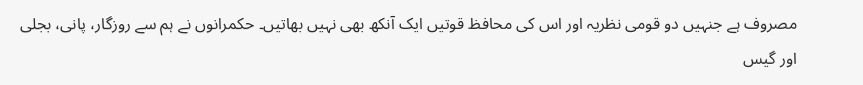مصروف ہے جنہیں دو قومی نظریہ اور اس کی محافظ قوتیں ایک آنکھ بھی نہیں بھاتیں۔ حکمرانوں نے ہم سے روزگار، پانی، بجلی اور گیس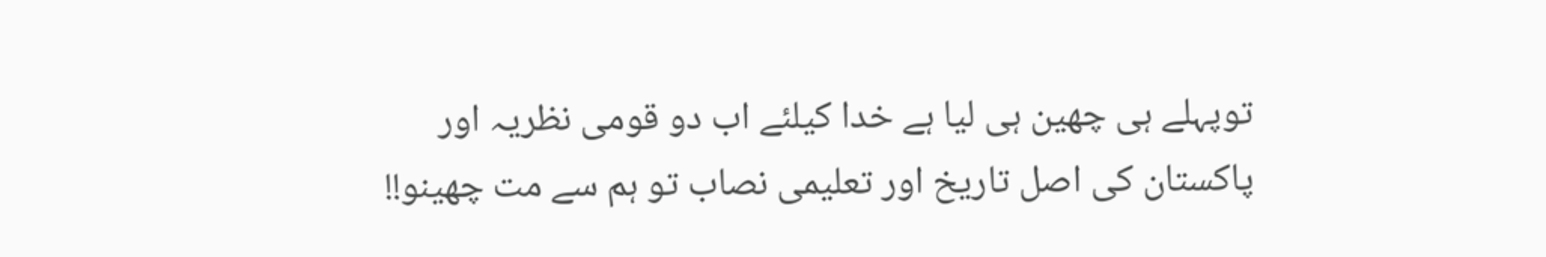توپہلے ہی چھین ہی لیا ہے خدا کیلئے اب دو قومی نظریہ اور پاکستان کی اصل تاریخ اور تعلیمی نصاب تو ہم سے مت چھینو!!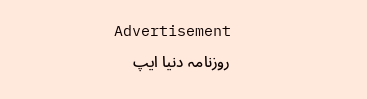Advertisement
روزنامہ دنیا ایپ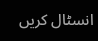انسٹال کریں